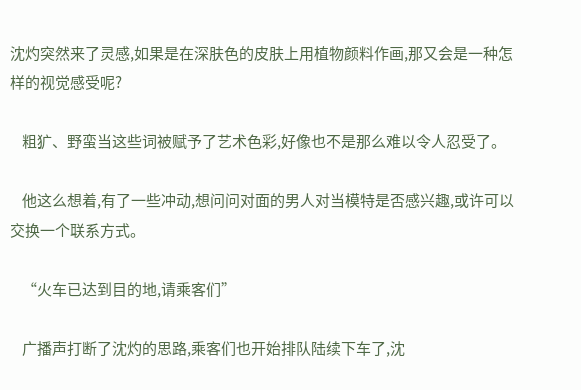沈灼突然来了灵感,如果是在深肤色的皮肤上用植物颜料作画,那又会是一种怎样的视觉感受呢?

    粗犷、野蛮当这些词被赋予了艺术色彩,好像也不是那么难以令人忍受了。

    他这么想着,有了一些冲动,想问问对面的男人对当模特是否感兴趣,或许可以交换一个联系方式。

    “火车已达到目的地,请乘客们”

    广播声打断了沈灼的思路,乘客们也开始排队陆续下车了,沈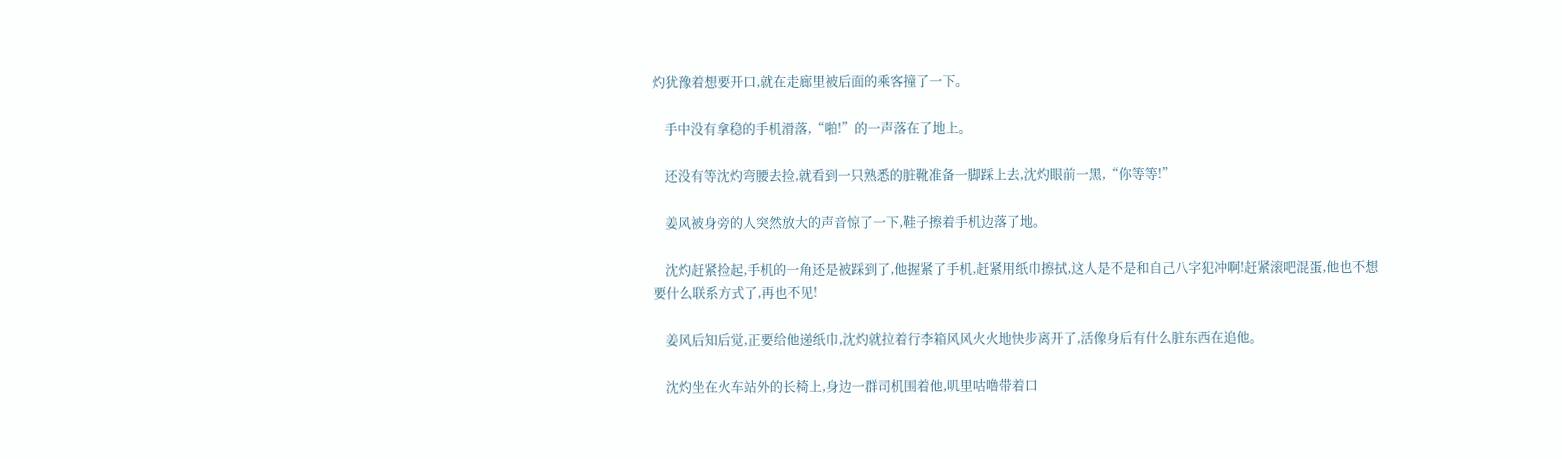灼犹豫着想要开口,就在走廊里被后面的乘客撞了一下。

    手中没有拿稳的手机滑落,“啪!”的一声落在了地上。

    还没有等沈灼弯腰去捡,就看到一只熟悉的脏靴准备一脚踩上去,沈灼眼前一黑,“你等等!”

    姜风被身旁的人突然放大的声音惊了一下,鞋子擦着手机边落了地。

    沈灼赶紧捡起,手机的一角还是被踩到了,他握紧了手机,赶紧用纸巾擦拭,这人是不是和自己八字犯冲啊!赶紧滚吧混蛋,他也不想要什么联系方式了,再也不见!

    姜风后知后觉,正要给他递纸巾,沈灼就拉着行李箱风风火火地快步离开了,活像身后有什么脏东西在追他。

    沈灼坐在火车站外的长椅上,身边一群司机围着他,叽里咕噜带着口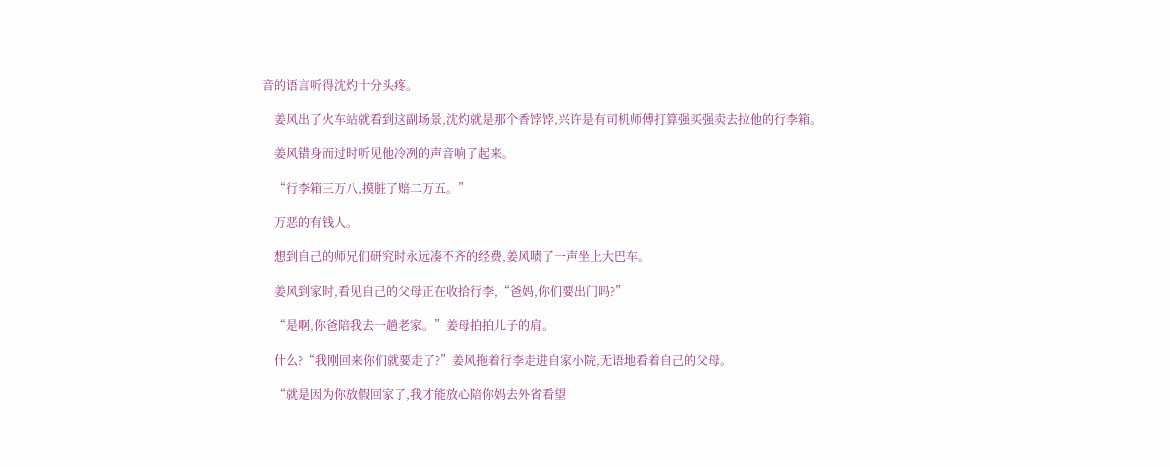音的语言听得沈灼十分头疼。

    姜风出了火车站就看到这副场景,沈灼就是那个香饽饽,兴许是有司机师傅打算强买强卖去拉他的行李箱。

    姜风错身而过时听见他冷冽的声音响了起来。

    “行李箱三万八,摸脏了赔二万五。”

    万恶的有钱人。

    想到自己的师兄们研究时永远凑不齐的经费,姜风啧了一声坐上大巴车。

    姜风到家时,看见自己的父母正在收拾行李,“爸妈,你们要出门吗?”

    “是啊,你爸陪我去一趟老家。”姜母拍拍儿子的肩。

    什么?“我刚回来你们就要走了?”姜风拖着行李走进自家小院,无语地看着自己的父母。

    “就是因为你放假回家了,我才能放心陪你妈去外省看望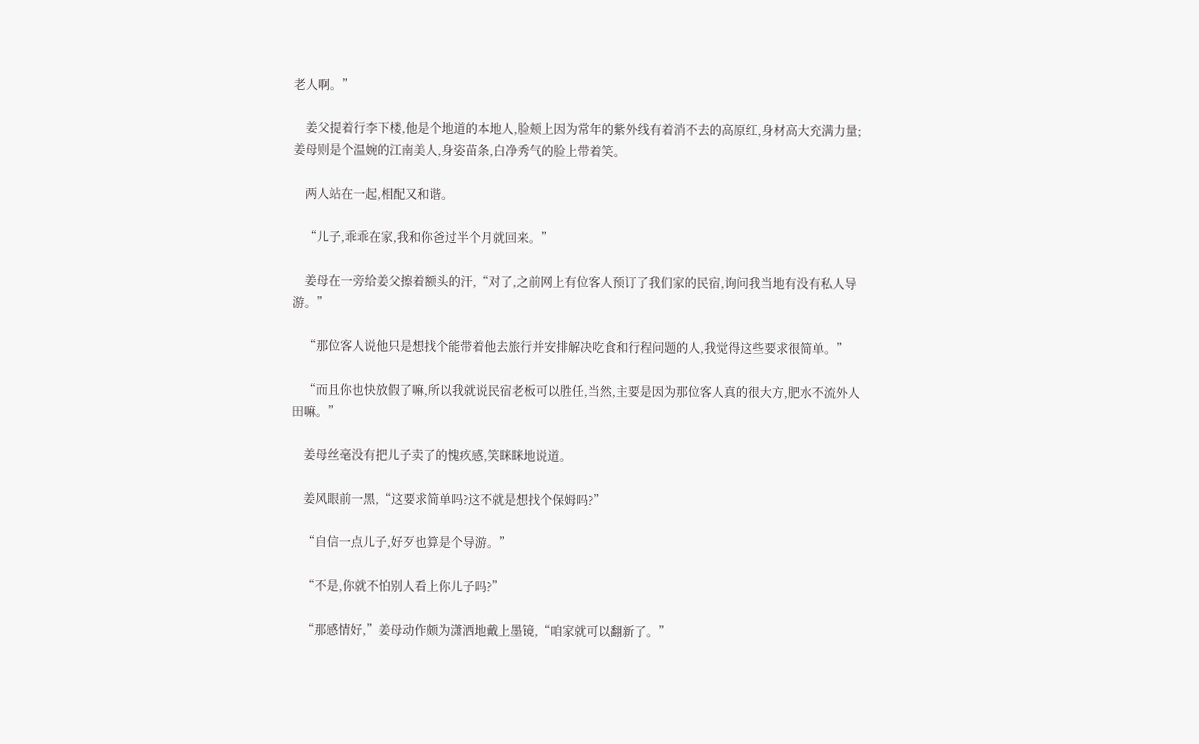老人啊。”

    姜父提着行李下楼,他是个地道的本地人,脸颊上因为常年的紫外线有着消不去的高原红,身材高大充满力量;姜母则是个温婉的江南美人,身姿苗条,白净秀气的脸上带着笑。

    两人站在一起,相配又和谐。

    “儿子,乖乖在家,我和你爸过半个月就回来。”

    姜母在一旁给姜父擦着额头的汗,“对了,之前网上有位客人预订了我们家的民宿,询问我当地有没有私人导游。”

    “那位客人说他只是想找个能带着他去旅行并安排解决吃食和行程问题的人,我觉得这些要求很简单。”

    “而且你也快放假了嘛,所以我就说民宿老板可以胜任,当然,主要是因为那位客人真的很大方,肥水不流外人田嘛。”

    姜母丝毫没有把儿子卖了的愧疚感,笑眯眯地说道。

    姜风眼前一黑,“这要求简单吗?这不就是想找个保姆吗?”

    “自信一点儿子,好歹也算是个导游。”

    “不是,你就不怕别人看上你儿子吗?”

    “那感情好,”姜母动作颇为潇洒地戴上墨镜,“咱家就可以翻新了。”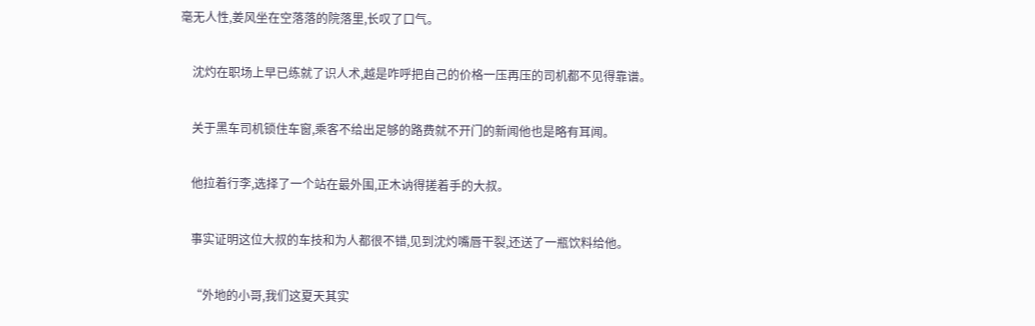毫无人性,姜风坐在空落落的院落里,长叹了口气。

    沈灼在职场上早已练就了识人术,越是咋呼把自己的价格一压再压的司机都不见得靠谱。

    关于黑车司机锁住车窗,乘客不给出足够的路费就不开门的新闻他也是略有耳闻。

    他拉着行李,选择了一个站在最外围,正木讷得搓着手的大叔。

    事实证明这位大叔的车技和为人都很不错,见到沈灼嘴唇干裂,还送了一瓶饮料给他。

    “外地的小哥,我们这夏天其实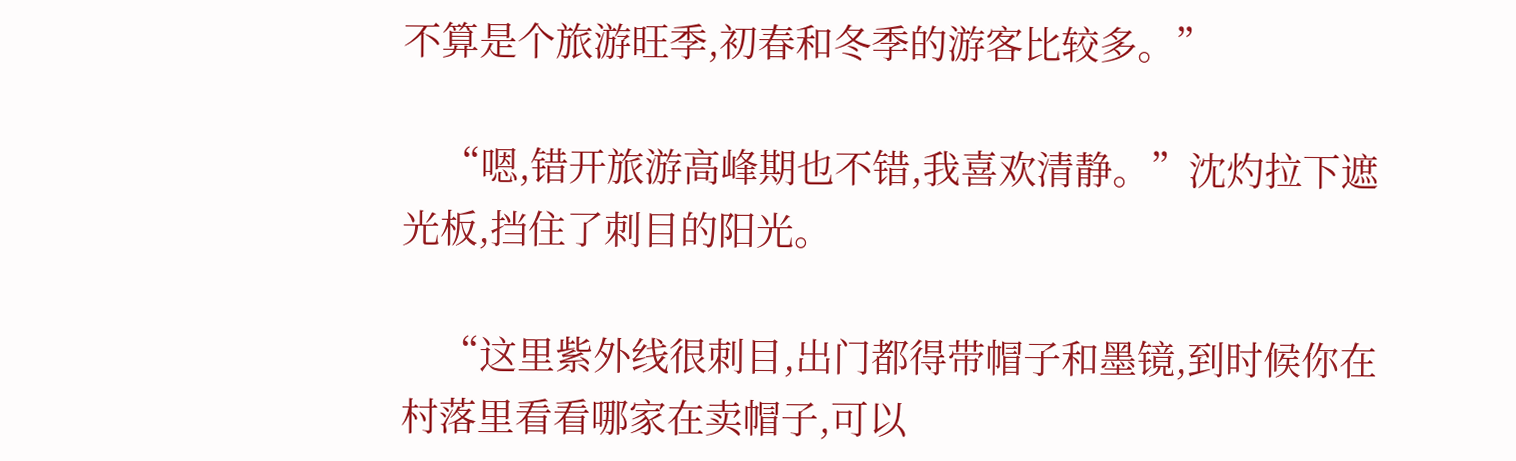不算是个旅游旺季,初春和冬季的游客比较多。”

    “嗯,错开旅游高峰期也不错,我喜欢清静。”沈灼拉下遮光板,挡住了刺目的阳光。

    “这里紫外线很刺目,出门都得带帽子和墨镜,到时候你在村落里看看哪家在卖帽子,可以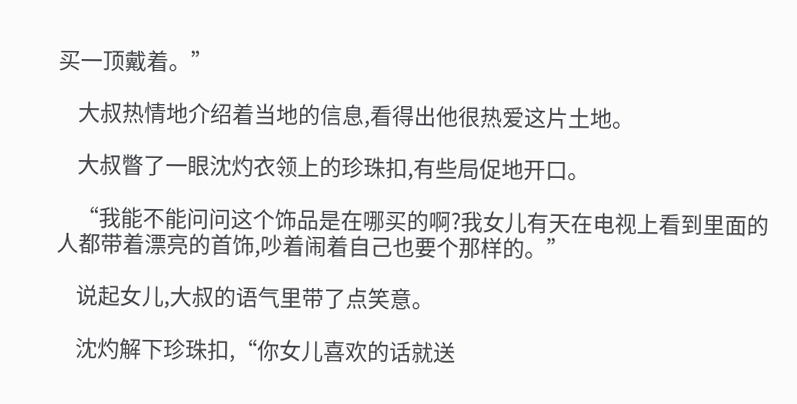买一顶戴着。”

    大叔热情地介绍着当地的信息,看得出他很热爱这片土地。

    大叔瞥了一眼沈灼衣领上的珍珠扣,有些局促地开口。

    “我能不能问问这个饰品是在哪买的啊?我女儿有天在电视上看到里面的人都带着漂亮的首饰,吵着闹着自己也要个那样的。”

    说起女儿,大叔的语气里带了点笑意。

    沈灼解下珍珠扣,“你女儿喜欢的话就送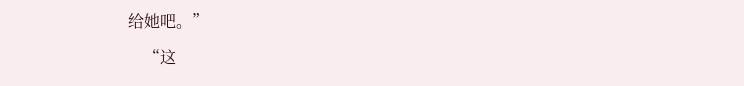给她吧。”

    “这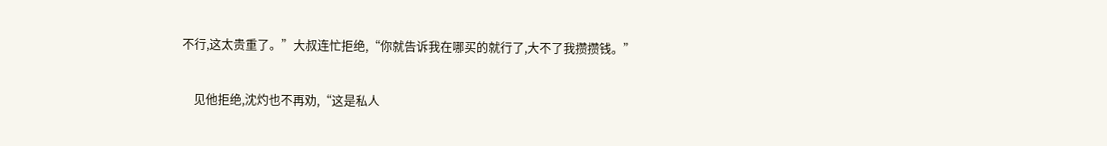不行,这太贵重了。”大叔连忙拒绝,“你就告诉我在哪买的就行了,大不了我攒攒钱。”

    见他拒绝,沈灼也不再劝,“这是私人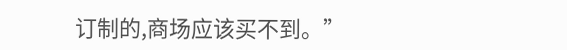订制的,商场应该买不到。”